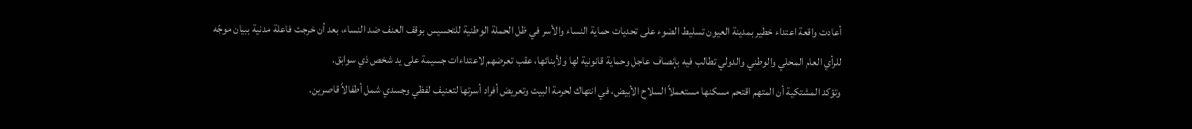أعادت واقعة اعتداء خطير بمدينة العيون تسليط الضوء على تحديات حماية النساء والأسر في ظل الحملة الوطنية للتحسيس بوقف العنف ضد النساء، بعد أن خرجت فاعلة مدنية ببيان موجّه للرأي العام المحلي والوطني والدولي تطالب فيه بإنصاف عاجل وحماية قانونية لها ولأبنائها، عقب تعرضهم لاعتداءات جسيمة على يد شخص ذي سوابق.
وتؤكد المشتكية أن المتهم اقتحم مسكنها مستعملاً السلاح الأبيض، في انتهاك لحرمة البيت وتعريض أفراد أسرتها لتعنيف لفظي وجسدي شمل أطفالاً قاصرين.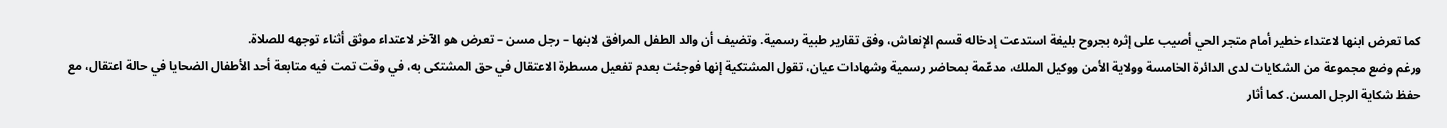كما تعرض ابنها لاعتداء خطير أمام متجر الحي أصيب على إثره بجروح بليغة استدعت إدخاله قسم الإنعاش، وفق تقارير طبية رسمية. وتضيف أن والد الطفل المرافق لابنها – رجل مسن – تعرض هو الآخر لاعتداء موثق أثناء توجهه للصلاة.
ورغم وضع مجموعة من الشكايات لدى الدائرة الخامسة وولاية الأمن ووكيل الملك، مدعّمة بمحاضر رسمية وشهادات عيان، تقول المشتكية إنها فوجئت بعدم تفعيل مسطرة الاعتقال في حق المشتكى به، في وقت تمت فيه متابعة أحد الأطفال الضحايا في حالة اعتقال، مع حفظ شكاية الرجل المسن. كما أثار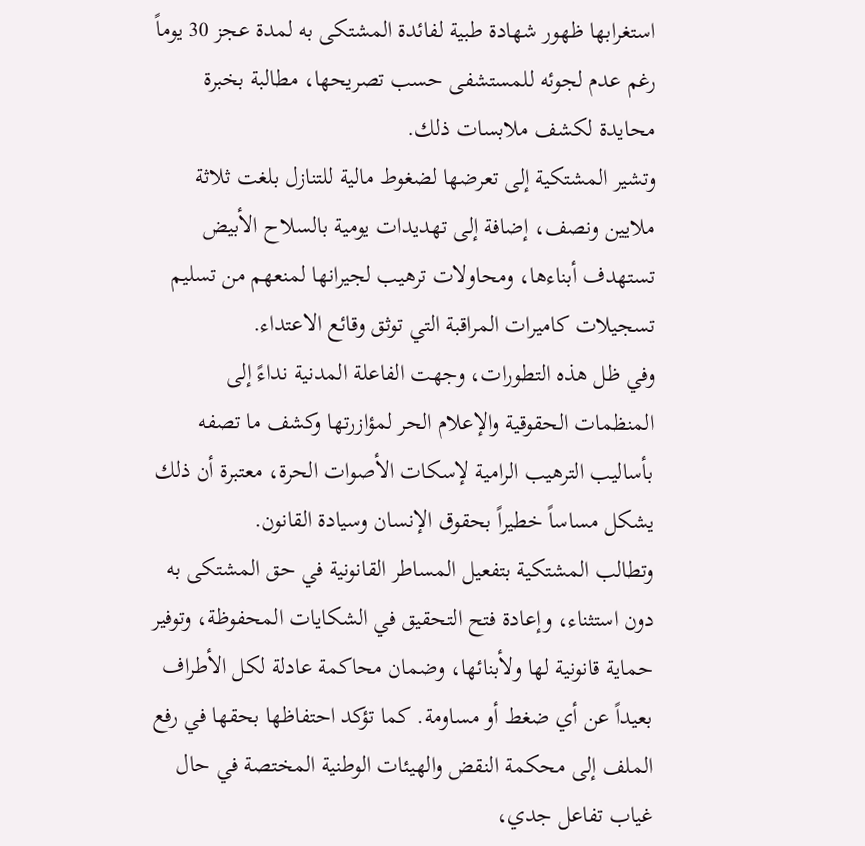استغرابها ظهور شهادة طبية لفائدة المشتكى به لمدة عجز 30 يوماً رغم عدم لجوئه للمستشفى حسب تصريحها، مطالبة بخبرة محايدة لكشف ملابسات ذلك.
وتشير المشتكية إلى تعرضها لضغوط مالية للتنازل بلغت ثلاثة ملايين ونصف، إضافة إلى تهديدات يومية بالسلاح الأبيض تستهدف أبناءها، ومحاولات ترهيب لجيرانها لمنعهم من تسليم تسجيلات كاميرات المراقبة التي توثق وقائع الاعتداء.
وفي ظل هذه التطورات، وجهت الفاعلة المدنية نداءً إلى المنظمات الحقوقية والإعلام الحر لمؤازرتها وكشف ما تصفه بأساليب الترهيب الرامية لإسكات الأصوات الحرة، معتبرة أن ذلك يشكل مساساً خطيراً بحقوق الإنسان وسيادة القانون.
وتطالب المشتكية بتفعيل المساطر القانونية في حق المشتكى به دون استثناء، وإعادة فتح التحقيق في الشكايات المحفوظة، وتوفير حماية قانونية لها ولأبنائها، وضمان محاكمة عادلة لكل الأطراف بعيداً عن أي ضغط أو مساومة. كما تؤكد احتفاظها بحقها في رفع الملف إلى محكمة النقض والهيئات الوطنية المختصة في حال غياب تفاعل جدي،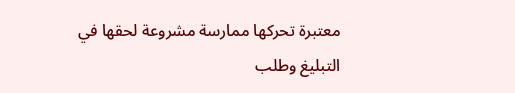معتبرة تحركها ممارسة مشروعة لحقها في التبليغ وطلب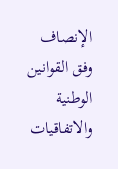الإنصاف وفق القوانين الوطنية والاتفاقيات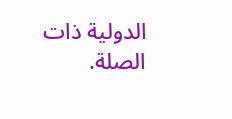الدولية ذات الصلة.